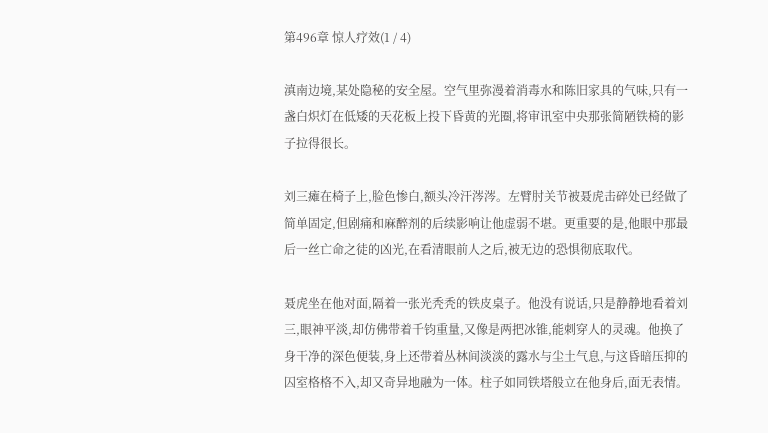第496章 惊人疗效(1 / 4)

滇南边境,某处隐秘的安全屋。空气里弥漫着消毒水和陈旧家具的气味,只有一盏白炽灯在低矮的天花板上投下昏黄的光圈,将审讯室中央那张简陋铁椅的影子拉得很长。

刘三瘫在椅子上,脸色惨白,额头冷汗涔涔。左臂肘关节被聂虎击碎处已经做了简单固定,但剧痛和麻醉剂的后续影响让他虚弱不堪。更重要的是,他眼中那最后一丝亡命之徒的凶光,在看清眼前人之后,被无边的恐惧彻底取代。

聂虎坐在他对面,隔着一张光秃秃的铁皮桌子。他没有说话,只是静静地看着刘三,眼神平淡,却仿佛带着千钧重量,又像是两把冰锥,能刺穿人的灵魂。他换了身干净的深色便装,身上还带着丛林间淡淡的露水与尘土气息,与这昏暗压抑的囚室格格不入,却又奇异地融为一体。柱子如同铁塔般立在他身后,面无表情。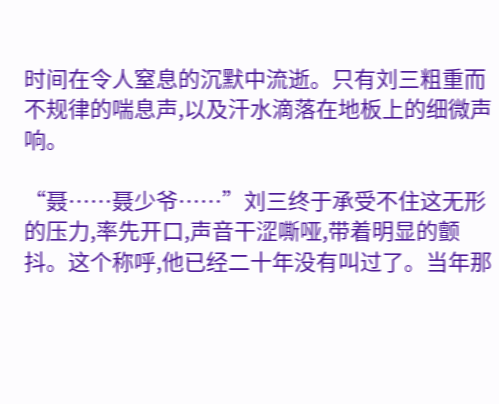时间在令人窒息的沉默中流逝。只有刘三粗重而不规律的喘息声,以及汗水滴落在地板上的细微声响。

“聂……聂少爷……”刘三终于承受不住这无形的压力,率先开口,声音干涩嘶哑,带着明显的颤抖。这个称呼,他已经二十年没有叫过了。当年那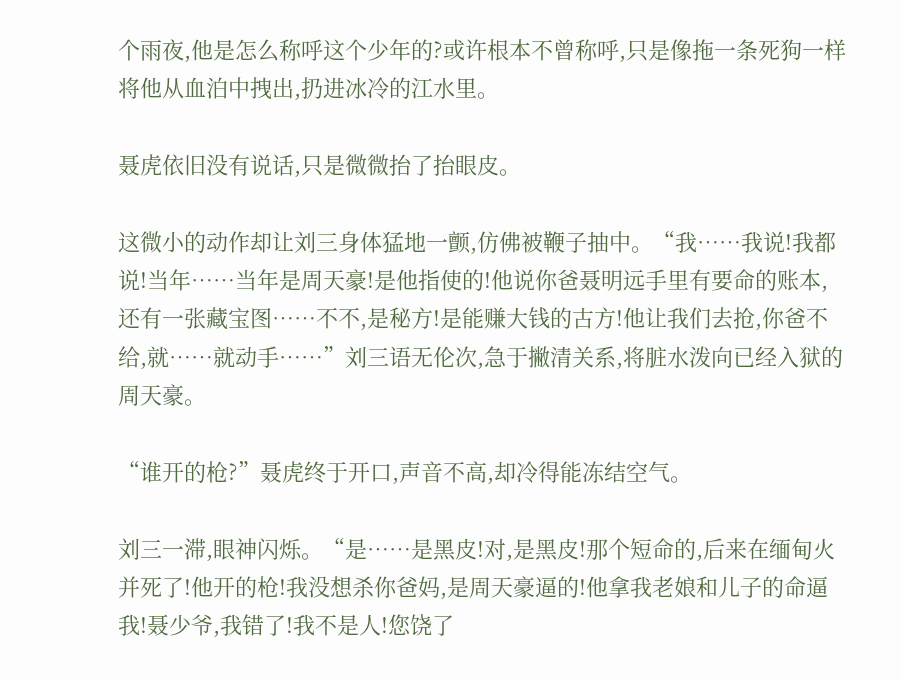个雨夜,他是怎么称呼这个少年的?或许根本不曾称呼,只是像拖一条死狗一样将他从血泊中拽出,扔进冰冷的江水里。

聂虎依旧没有说话,只是微微抬了抬眼皮。

这微小的动作却让刘三身体猛地一颤,仿佛被鞭子抽中。“我……我说!我都说!当年……当年是周天豪!是他指使的!他说你爸聂明远手里有要命的账本,还有一张藏宝图……不不,是秘方!是能赚大钱的古方!他让我们去抢,你爸不给,就……就动手……”刘三语无伦次,急于撇清关系,将脏水泼向已经入狱的周天豪。

“谁开的枪?”聂虎终于开口,声音不高,却冷得能冻结空气。

刘三一滞,眼神闪烁。“是……是黑皮!对,是黑皮!那个短命的,后来在缅甸火并死了!他开的枪!我没想杀你爸妈,是周天豪逼的!他拿我老娘和儿子的命逼我!聂少爷,我错了!我不是人!您饶了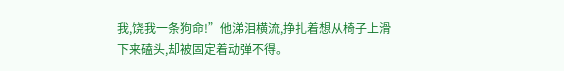我,饶我一条狗命!”他涕泪横流,挣扎着想从椅子上滑下来磕头,却被固定着动弹不得。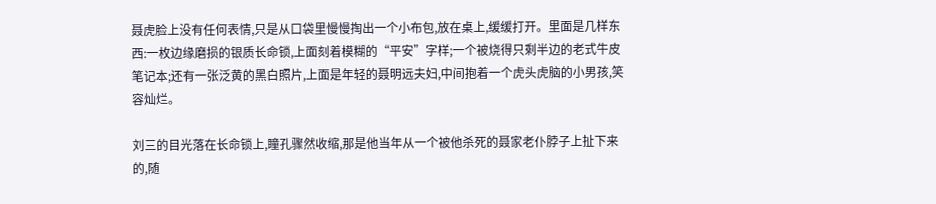聂虎脸上没有任何表情,只是从口袋里慢慢掏出一个小布包,放在桌上,缓缓打开。里面是几样东西:一枚边缘磨损的银质长命锁,上面刻着模糊的“平安”字样;一个被烧得只剩半边的老式牛皮笔记本;还有一张泛黄的黑白照片,上面是年轻的聂明远夫妇,中间抱着一个虎头虎脑的小男孩,笑容灿烂。

刘三的目光落在长命锁上,瞳孔骤然收缩,那是他当年从一个被他杀死的聂家老仆脖子上扯下来的,随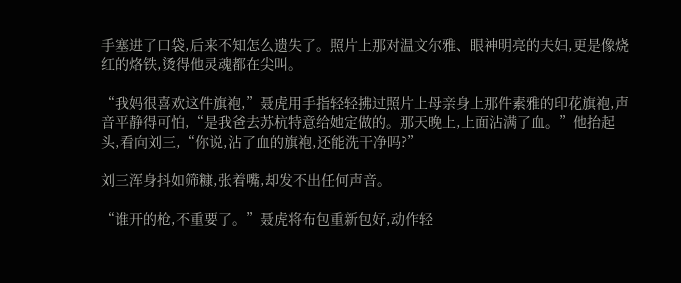手塞进了口袋,后来不知怎么遗失了。照片上那对温文尔雅、眼神明亮的夫妇,更是像烧红的烙铁,烫得他灵魂都在尖叫。

“我妈很喜欢这件旗袍,”聂虎用手指轻轻拂过照片上母亲身上那件素雅的印花旗袍,声音平静得可怕,“是我爸去苏杭特意给她定做的。那天晚上,上面沾满了血。”他抬起头,看向刘三,“你说,沾了血的旗袍,还能洗干净吗?”

刘三浑身抖如筛糠,张着嘴,却发不出任何声音。

“谁开的枪,不重要了。”聂虎将布包重新包好,动作轻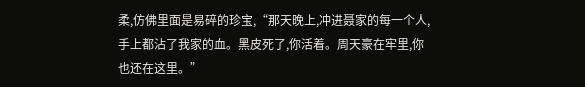柔,仿佛里面是易碎的珍宝,“那天晚上,冲进聂家的每一个人,手上都沾了我家的血。黑皮死了,你活着。周天豪在牢里,你也还在这里。”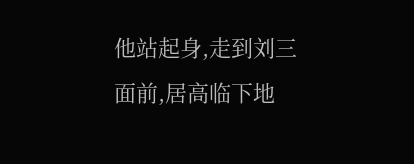他站起身,走到刘三面前,居高临下地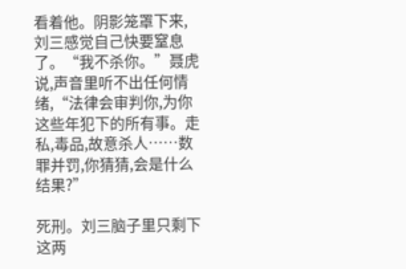看着他。阴影笼罩下来,刘三感觉自己快要窒息了。“我不杀你。”聂虎说,声音里听不出任何情绪,“法律会审判你,为你这些年犯下的所有事。走私,毒品,故意杀人……数罪并罚,你猜猜,会是什么结果?”

死刑。刘三脑子里只剩下这两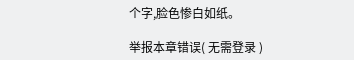个字,脸色惨白如纸。

举报本章错误( 无需登录 )